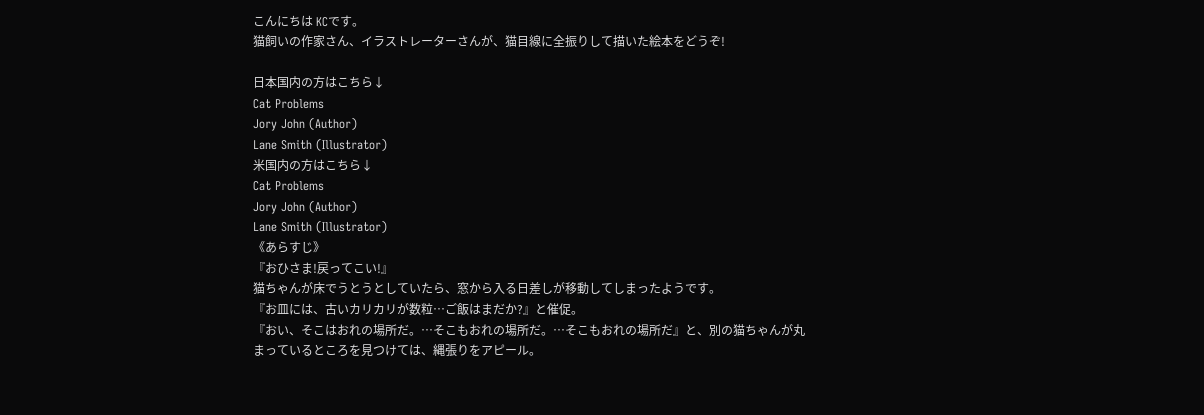こんにちは KCです。
猫飼いの作家さん、イラストレーターさんが、猫目線に全振りして描いた絵本をどうぞ!

日本国内の方はこちら↓
Cat Problems
Jory John (Author)
Lane Smith (Illustrator)
米国内の方はこちら↓
Cat Problems
Jory John (Author)
Lane Smith (Illustrator)
《あらすじ》
『おひさま!戻ってこい!』
猫ちゃんが床でうとうとしていたら、窓から入る日差しが移動してしまったようです。
『お皿には、古いカリカリが数粒…ご飯はまだか?』と催促。
『おい、そこはおれの場所だ。…そこもおれの場所だ。…そこもおれの場所だ』と、別の猫ちゃんが丸まっているところを見つけては、縄張りをアピール。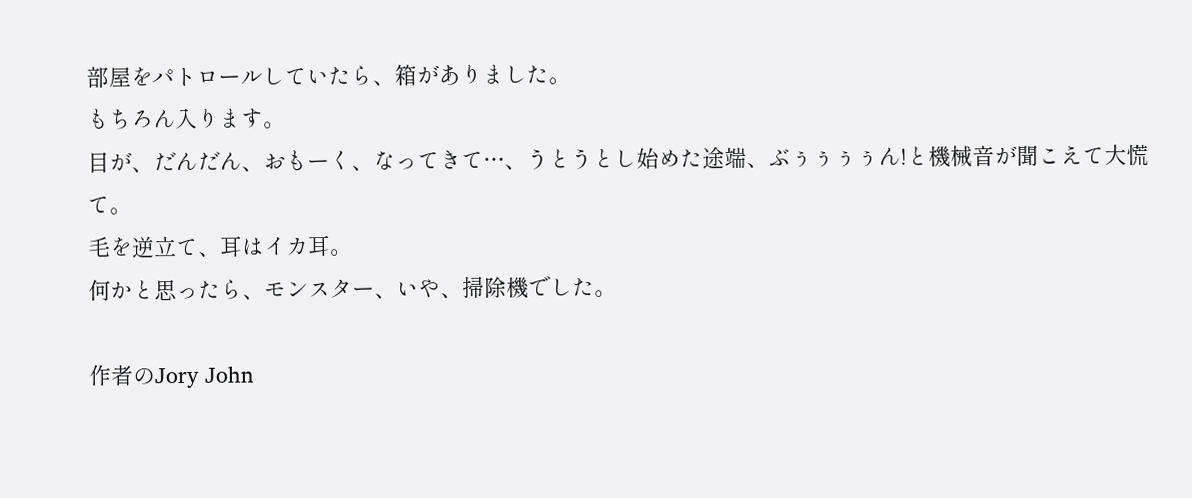部屋をパトロールしていたら、箱がありました。
もちろん入ります。
目が、だんだん、おもーく、なってきて…、うとうとし始めた途端、ぶぅぅぅぅん!と機械音が聞こえて大慌て。
毛を逆立て、耳はイカ耳。
何かと思ったら、モンスター、いや、掃除機でした。

作者のJory John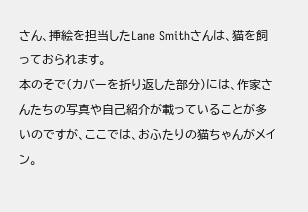さん、挿絵を担当したLane Smithさんは、猫を飼っておられます。
本のそで(カバーを折り返した部分)には、作家さんたちの写真や自己紹介が載っていることが多いのですが、ここでは、おふたりの猫ちゃんがメイン。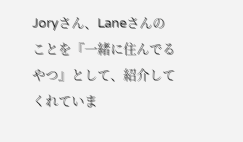Joryさん、Laneさんのことを『一緒に住んでるやつ』として、紹介してくれていま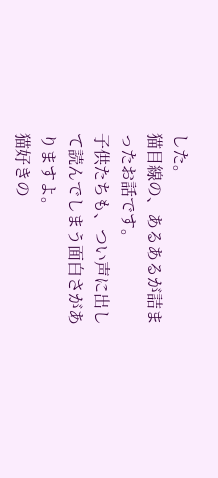した。
猫目線の、あるあるが詰まったお話です。
子供たちも、つい声に出して読んでしまう面白さがありますよ。
猫好きの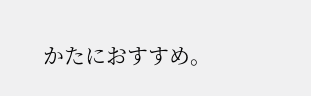かたにおすすめ。